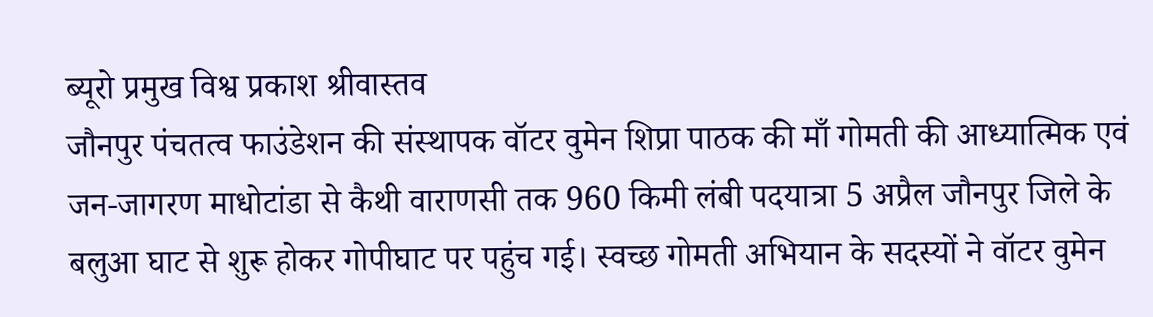ब्यूरो प्रमुख विश्व प्रकाश श्रीवास्तव
जौनपुर पंचतत्व फाउंडेशन की संस्थापक वॉटर वुमेन शिप्रा पाठक की माँ गोमती की आध्यात्मिक एवं जन-जागरण माधोटांडा से कैथी वाराणसी तक 960 किमी लंबी पदयात्रा 5 अप्रैल जौनपुर जिले के बलुआ घाट से शुरू होकर गोपीघाट पर पहुंच गई। स्वच्छ गोमती अभियान के सदस्यों ने वॉटर वुमेन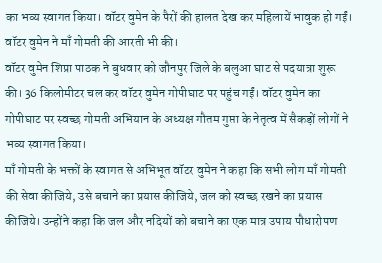का भव्य स्वागत किया। वॉटर वुमेन के पैरों की हालत देख कर महिलायें भावुक हो गईं। वॉटर वुमेन ने माँ गोमती की आरती भी की।
वॉटर वुमेन शिप्रा पाठक ने बुधवार को जौनपुर जिले के बलुआ घाट से पदयात्रा शुरू की। 36 किलोमीटर चल कर वॉटर वुमेन गोपीघाट पर पहुंच गईं। वॉटर वुमेन का गोपीघाट पर स्वच्छ गोमती अभियान के अध्यक्ष गौतम गुप्ता के नेतृत्व में सैकड़ों लोगों ने भव्य स्वागत किया।
माँ गोमती के भक्तों के स्वागत से अभिभूत वॉटर वुमेन ने कहा कि सभी लोग माँ गोमती की सेवा कीजिये, उसे बचाने का प्रयास कीजिये, जल को स्वच्छ रखने का प्रयास कीजिये। उन्होंने कहा कि जल और नदियों को बचाने का एक मात्र उपाय पौधारोपण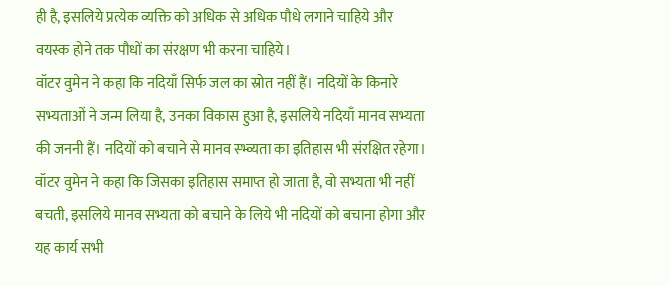ही है, इसलिये प्रत्येक व्यक्ति को अधिक से अधिक पौधे लगाने चाहिये और वयस्क होने तक पौधों का संरक्षण भी करना चाहिये।
वॉटर वुमेन ने कहा कि नदियाँ सिर्फ जल का स्रोत नहीं हैं। नदियों के किनारे सभ्यताओं ने जन्म लिया है, उनका विकास हुआ है, इसलिये नदियाँ मानव सभ्यता की जननी हैं। नदियों को बचाने से मानव स्भ्व्यता का इतिहास भी संरक्षित रहेगा। वॉटर वुमेन ने कहा कि जिसका इतिहास समाप्त हो जाता है, वो सभ्यता भी नहीं बचती, इसलिये मानव सभ्यता को बचाने के लिये भी नदियों को बचाना होगा और यह कार्य सभी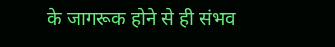के जागरूक होने से ही संभव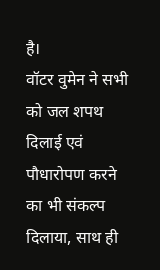है।
वॉटर वुमेन ने सभी को जल शपथ दिलाई एवं पौधारोपण करने का भी संकल्प दिलाया, साथ ही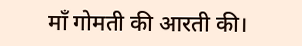माँ गोमती की आरती की।